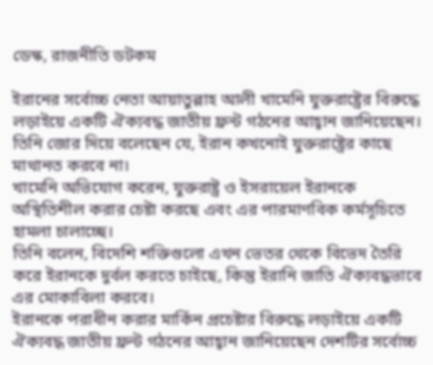ডেস্ক, রাজনীতি ডটকম

ইরানের সর্বোচ্চ নেতা আয়াতুল্লাহ আলী খামেনি যুক্তরাষ্ট্রের বিরুদ্ধে লড়াইয়ে একটি ঐক্যবদ্ধ জাতীয় ফ্রন্ট গঠনের আহ্বান জানিয়েছেন। তিনি জোর দিয়ে বলেছেন যে, ইরান কখনোই যুক্তরাষ্ট্রের কাছে মাথানত করবে না।
খামেনি অভিযোগ করেন, যুক্তরাষ্ট্র ও ইসরায়েল ইরানকে অস্থিতিশীল করার চেষ্টা করছে এবং এর পারমাণবিক কর্মসূচিতে হামলা চালাচ্ছে।
তিনি বলেন, বিদেশি শক্তিগুলো এখন ভেতর থেকে বিভেদ তৈরি করে ইরানকে দুর্বল করতে চাইছে, কিন্তু ইরানি জাতি ঐক্যবদ্ধভাবে এর মোকাবিলা করবে।
ইরানকে পরাধীন করার মার্কিন প্রচেষ্টার বিরুদ্ধে লড়াইয়ে একটি ঐক্যবদ্ধ জাতীয় ফ্রন্ট গঠনের আহ্বান জানিয়েছেন দেশটির সর্বোচ্চ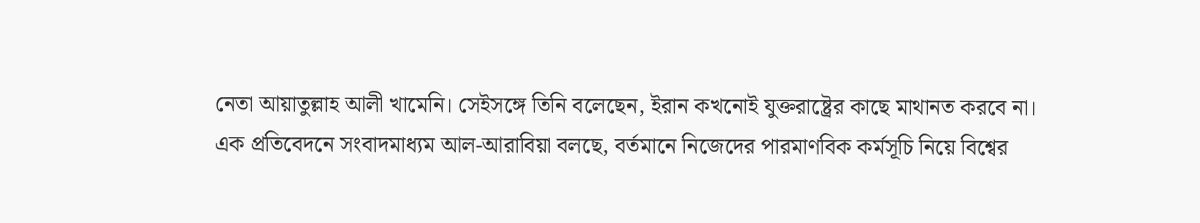নেতা আয়াতুল্লাহ আলী খামেনি। সেইসঙ্গে তিনি বলেছেন, ইরান কখনোই যুক্তরাষ্ট্রের কাছে মাথানত করবে না।
এক প্রতিবেদনে সংবাদমাধ্যম আল-আরাবিয়া বলছে, বর্তমানে নিজেদের পারমাণবিক কর্মসূচি নিয়ে বিশ্বের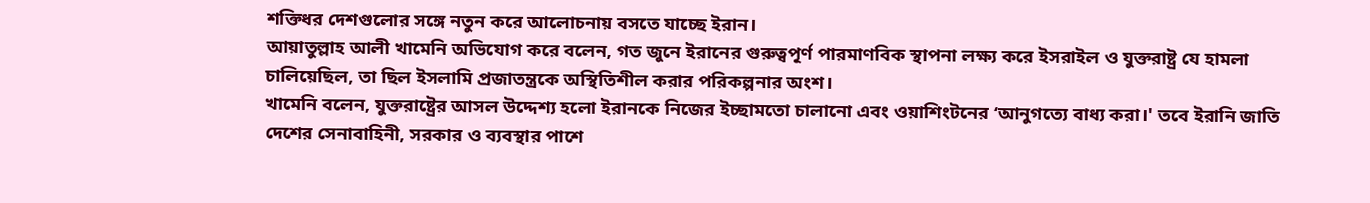শক্তিধর দেশগুলোর সঙ্গে নতুন করে আলোচনায় বসতে যাচ্ছে ইরান।
আয়াতুল্লাহ আলী খামেনি অভিযোগ করে বলেন, গত জুনে ইরানের গুরুত্বপূর্ণ পারমাণবিক স্থাপনা লক্ষ্য করে ইসরাইল ও যুক্তরাষ্ট্র যে হামলা চালিয়েছিল, তা ছিল ইসলামি প্রজাতন্ত্রকে অস্থিতিশীল করার পরিকল্পনার অংশ।
খামেনি বলেন, যুক্তরাষ্ট্রের আসল উদ্দেশ্য হলো ইরানকে নিজের ইচ্ছামতো চালানো এবং ওয়াশিংটনের ‘আনুগত্যে বাধ্য করা।' তবে ইরানি জাতি দেশের সেনাবাহিনী, সরকার ও ব্যবস্থার পাশে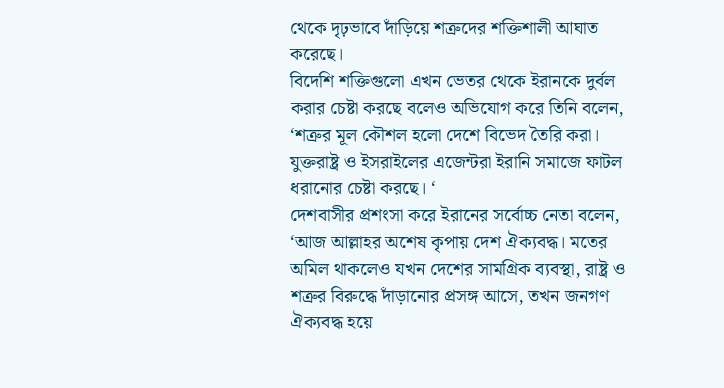থেকে দৃঢ়ভাবে দাঁড়িয়ে শত্রুদের শক্তিশালী আঘাত করেছে।
বিদেশি শক্তিগুলো এখন ভেতর থেকে ইরানকে দুর্বল করার চেষ্টা করছে বলেও অভিযোগ করে তিনি বলেন, ‘শত্রুর মূল কৌশল হলো দেশে বিভেদ তৈরি করা। যুক্তরাষ্ট্র ও ইসরাইলের এজেন্টরা ইরানি সমাজে ফাটল ধরানোর চেষ্টা করছে। ‘
দেশবাসীর প্রশংসা করে ইরানের সর্বোচ্চ নেতা বলেন, ‘আজ আল্লাহর অশেষ কৃপায় দেশ ঐক্যবদ্ধ। মতের অমিল থাকলেও যখন দেশের সামগ্রিক ব্যবস্থা, রাষ্ট্র ও শত্রুর বিরুদ্ধে দাঁড়ানোর প্রসঙ্গ আসে, তখন জনগণ ঐক্যবদ্ধ হয়ে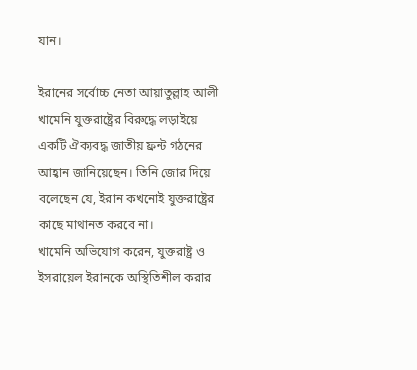যান।

ইরানের সর্বোচ্চ নেতা আয়াতুল্লাহ আলী খামেনি যুক্তরাষ্ট্রের বিরুদ্ধে লড়াইয়ে একটি ঐক্যবদ্ধ জাতীয় ফ্রন্ট গঠনের আহ্বান জানিয়েছেন। তিনি জোর দিয়ে বলেছেন যে, ইরান কখনোই যুক্তরাষ্ট্রের কাছে মাথানত করবে না।
খামেনি অভিযোগ করেন, যুক্তরাষ্ট্র ও ইসরায়েল ইরানকে অস্থিতিশীল করার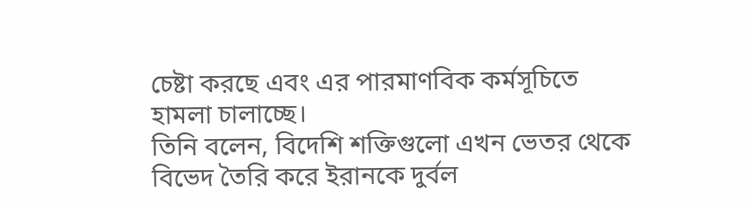চেষ্টা করছে এবং এর পারমাণবিক কর্মসূচিতে হামলা চালাচ্ছে।
তিনি বলেন, বিদেশি শক্তিগুলো এখন ভেতর থেকে বিভেদ তৈরি করে ইরানকে দুর্বল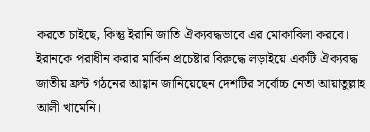করতে চাইছে, কিন্তু ইরানি জাতি ঐক্যবদ্ধভাবে এর মোকাবিলা করবে।
ইরানকে পরাধীন করার মার্কিন প্রচেষ্টার বিরুদ্ধে লড়াইয়ে একটি ঐক্যবদ্ধ জাতীয় ফ্রন্ট গঠনের আহ্বান জানিয়েছেন দেশটির সর্বোচ্চ নেতা আয়াতুল্লাহ আলী খামেনি।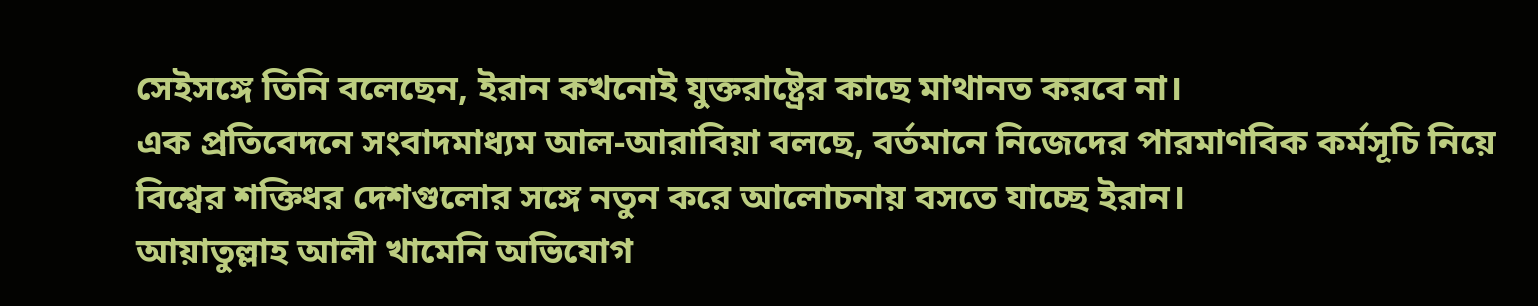সেইসঙ্গে তিনি বলেছেন, ইরান কখনোই যুক্তরাষ্ট্রের কাছে মাথানত করবে না।
এক প্রতিবেদনে সংবাদমাধ্যম আল-আরাবিয়া বলছে, বর্তমানে নিজেদের পারমাণবিক কর্মসূচি নিয়ে বিশ্বের শক্তিধর দেশগুলোর সঙ্গে নতুন করে আলোচনায় বসতে যাচ্ছে ইরান।
আয়াতুল্লাহ আলী খামেনি অভিযোগ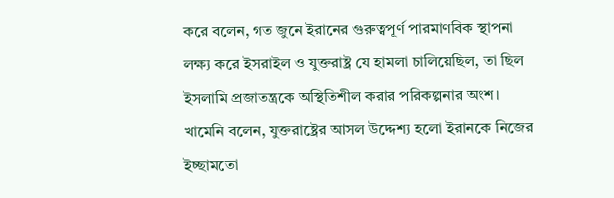করে বলেন, গত জুনে ইরানের গুরুত্বপূর্ণ পারমাণবিক স্থাপনা লক্ষ্য করে ইসরাইল ও যুক্তরাষ্ট্র যে হামলা চালিয়েছিল, তা ছিল ইসলামি প্রজাতন্ত্রকে অস্থিতিশীল করার পরিকল্পনার অংশ।
খামেনি বলেন, যুক্তরাষ্ট্রের আসল উদ্দেশ্য হলো ইরানকে নিজের ইচ্ছামতো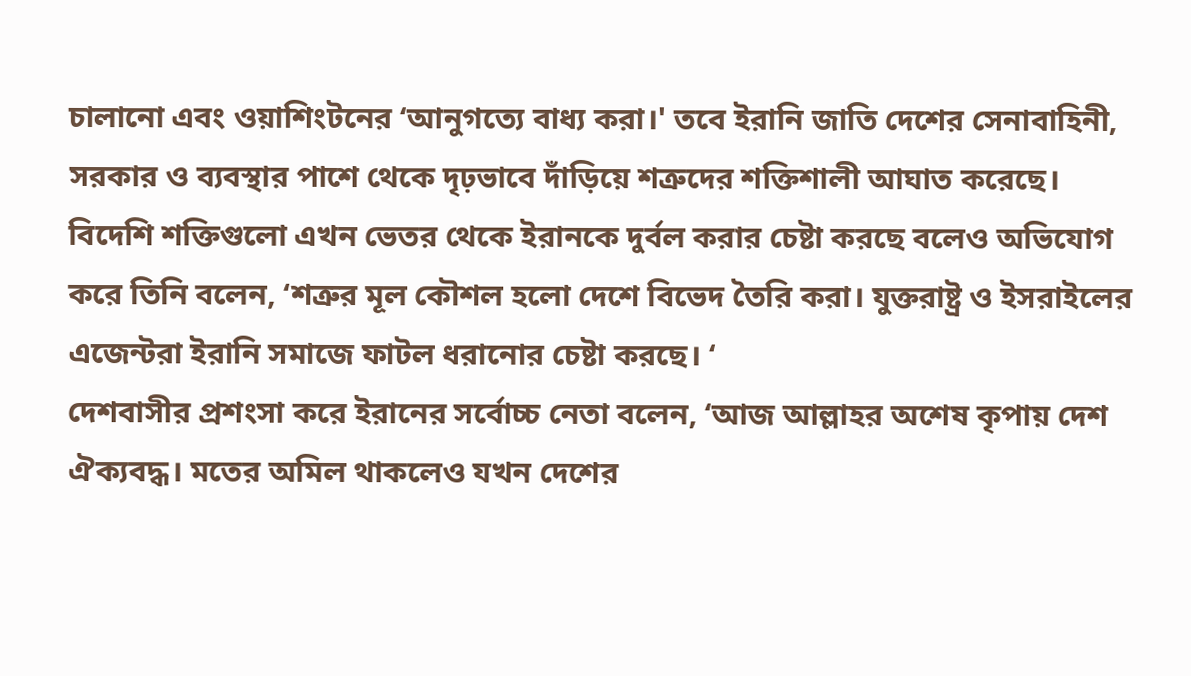চালানো এবং ওয়াশিংটনের ‘আনুগত্যে বাধ্য করা।' তবে ইরানি জাতি দেশের সেনাবাহিনী, সরকার ও ব্যবস্থার পাশে থেকে দৃঢ়ভাবে দাঁড়িয়ে শত্রুদের শক্তিশালী আঘাত করেছে।
বিদেশি শক্তিগুলো এখন ভেতর থেকে ইরানকে দুর্বল করার চেষ্টা করছে বলেও অভিযোগ করে তিনি বলেন, ‘শত্রুর মূল কৌশল হলো দেশে বিভেদ তৈরি করা। যুক্তরাষ্ট্র ও ইসরাইলের এজেন্টরা ইরানি সমাজে ফাটল ধরানোর চেষ্টা করছে। ‘
দেশবাসীর প্রশংসা করে ইরানের সর্বোচ্চ নেতা বলেন, ‘আজ আল্লাহর অশেষ কৃপায় দেশ ঐক্যবদ্ধ। মতের অমিল থাকলেও যখন দেশের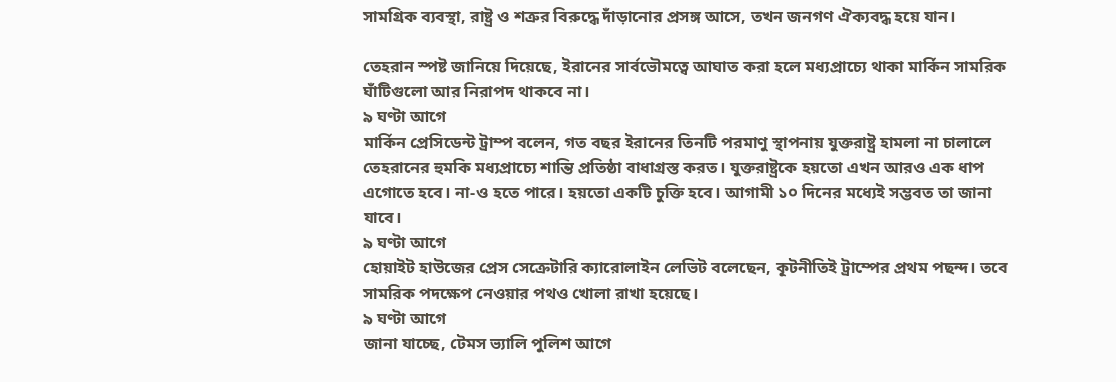সামগ্রিক ব্যবস্থা, রাষ্ট্র ও শত্রুর বিরুদ্ধে দাঁড়ানোর প্রসঙ্গ আসে, তখন জনগণ ঐক্যবদ্ধ হয়ে যান।

তেহরান স্পষ্ট জানিয়ে দিয়েছে, ইরানের সার্বভৌমত্বে আঘাত করা হলে মধ্যপ্রাচ্যে থাকা মার্কিন সামরিক ঘাঁটিগুলো আর নিরাপদ থাকবে না।
৯ ঘণ্টা আগে
মার্কিন প্রেসিডেন্ট ট্রাম্প বলেন, গত বছর ইরানের তিনটি পরমাণু স্থাপনায় যুক্তরাষ্ট্র হামলা না চালালে তেহরানের হুমকি মধ্যপ্রাচ্যে শান্তি প্রতিষ্ঠা বাধাগ্রস্ত করত। যুক্তরাষ্ট্রকে হয়তো এখন আরও এক ধাপ এগোতে হবে। না-ও হতে পারে। হয়তো একটি চুক্তি হবে। আগামী ১০ দিনের মধ্যেই সম্ভবত তা জানা যাবে।
৯ ঘণ্টা আগে
হোয়াইট হাউজের প্রেস সেক্রেটারি ক্যারোলাইন লেভিট বলেছেন, কূটনীতিই ট্রাম্পের প্রথম পছন্দ। তবে সামরিক পদক্ষেপ নেওয়ার পথও খোলা রাখা হয়েছে।
৯ ঘণ্টা আগে
জানা যাচ্ছে, টেমস ভ্যালি পুলিশ আগে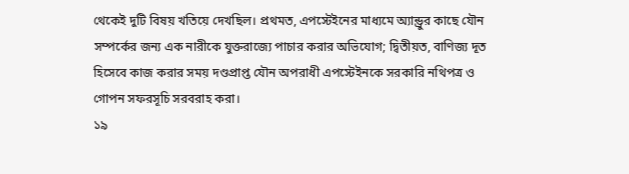থেকেই দুটি বিষয় খতিয়ে দেখছিল। প্রথমত, এপস্টেইনের মাধ্যমে অ্যান্ড্রুর কাছে যৌন সম্পর্কের জন্য এক নারীকে যুক্তরাজ্যে পাচার করার অভিযোগ; দ্বিতীয়ত, বাণিজ্য দূত হিসেবে কাজ করার সময় দণ্ডপ্রাপ্ত যৌন অপরাধী এপস্টেইনকে সরকারি নথিপত্র ও গোপন সফরসূচি সরবরাহ করা।
১৯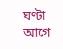ঘণ্টা আগে